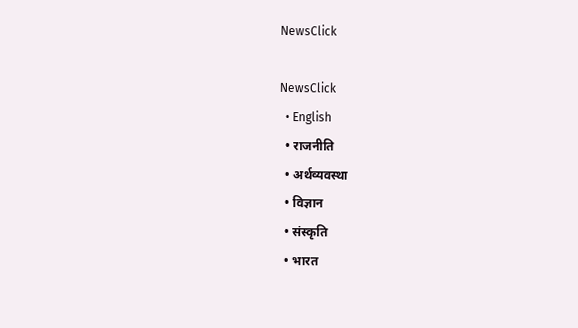NewsClick

NewsClick
  • English
  • राजनीति
  • अर्थव्यवस्था
  • विज्ञान
  • संस्कृति
  • भारत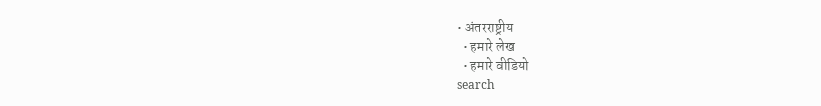• अंतरराष्ट्रीय
  • हमारे लेख
  • हमारे वीडियो
search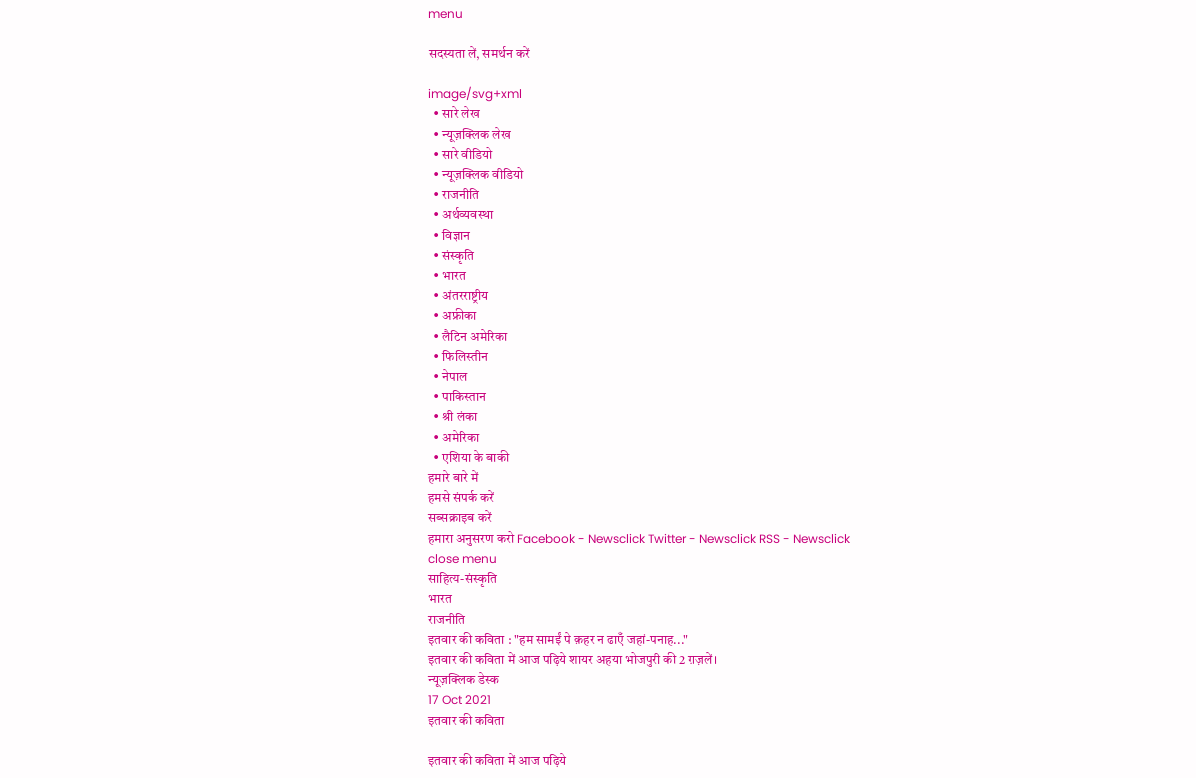menu

सदस्यता लें, समर्थन करें

image/svg+xml
  • सारे लेख
  • न्यूज़क्लिक लेख
  • सारे वीडियो
  • न्यूज़क्लिक वीडियो
  • राजनीति
  • अर्थव्यवस्था
  • विज्ञान
  • संस्कृति
  • भारत
  • अंतरराष्ट्रीय
  • अफ्रीका
  • लैटिन अमेरिका
  • फिलिस्तीन
  • नेपाल
  • पाकिस्तान
  • श्री लंका
  • अमेरिका
  • एशिया के बाकी
हमारे बारे में
हमसे संपर्क करें
सब्सक्राइब करें
हमारा अनुसरण करो Facebook - Newsclick Twitter - Newsclick RSS - Newsclick
close menu
साहित्य-संस्कृति
भारत
राजनीति
इतवार की कविता : "हम सामईं पे क़हर न ढाएँ जहां-पनाह..."
इतवार की कविता में आज पढ़िये शायर अहया भोजपुरी की 2 ग़ज़लें।
न्यूज़क्लिक डेस्क
17 Oct 2021
इतवार की कविता

इतवार की कविता में आज पढ़िये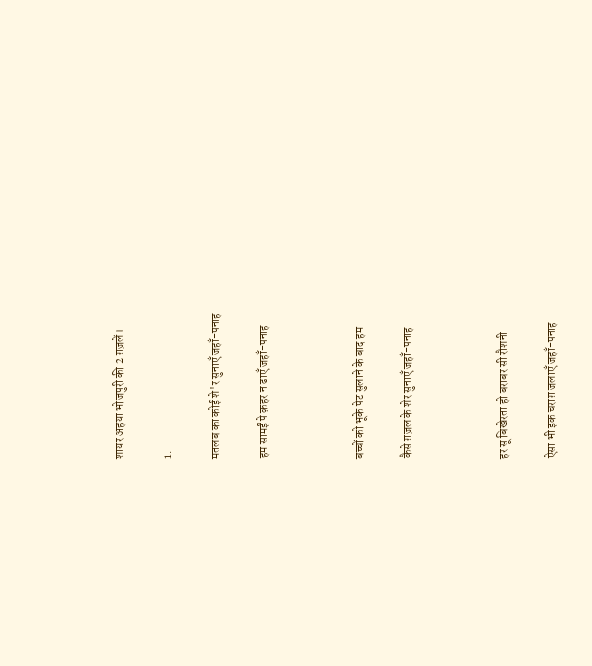शायर अहया भोजपुरी की 2 ग़ज़लें।

1.

मतलब का कोई शे'र सुनाएँ जहाँ-पनाह

हम सामईं पे क़हर न ढाएँ जहाँ-पनाह



बच्चों को भूके पेट सुलाने के बाद हम

कैसे ग़ज़ल के शेर सुनाएँ जहाँ-पनाह



हर सू बिखेरता हो बराबर सी रौशनी

ऐसा भी इक चराग़ जलाएँ जहाँ-पनाह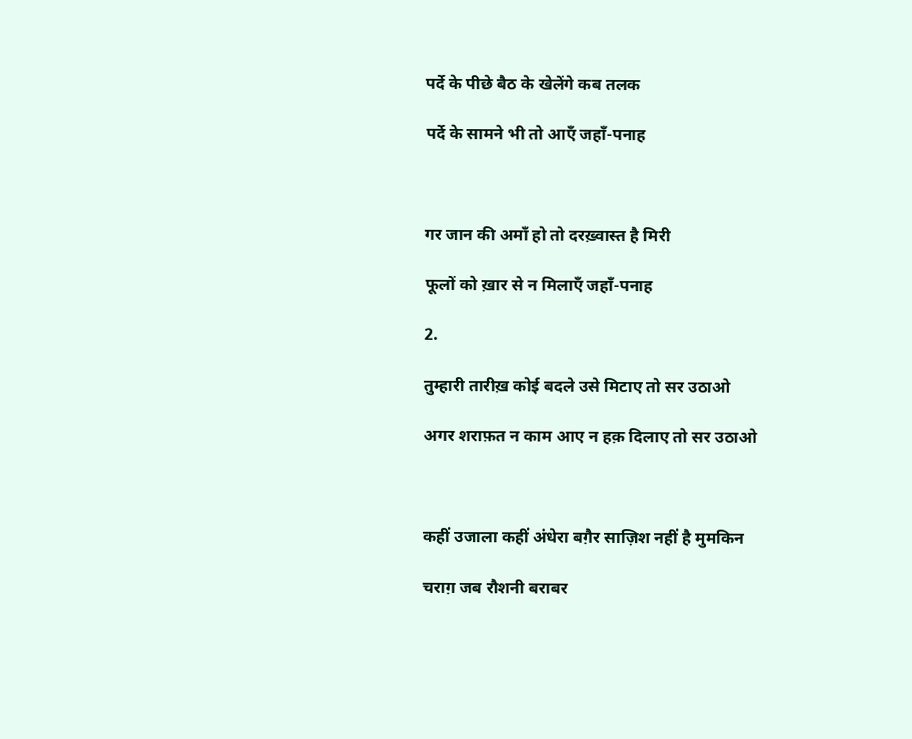पर्दे के पीछे बैठ के खेलेंगे कब तलक

पर्दे के सामने भी तो आएँ जहाँ-पनाह



गर जान की अमाँ हो तो दरख़्वास्त है मिरी

फूलों को ख़ार से न मिलाएँ जहाँ-पनाह

2.

तुम्हारी तारीख़ कोई बदले उसे मिटाए तो सर उठाओ

अगर शराफ़त न काम आए न हक़ दिलाए तो सर उठाओ



कहीं उजाला कहीं अंधेरा बग़ैर साज़िश नहीं है मुमकिन

चराग़ जब रौशनी बराबर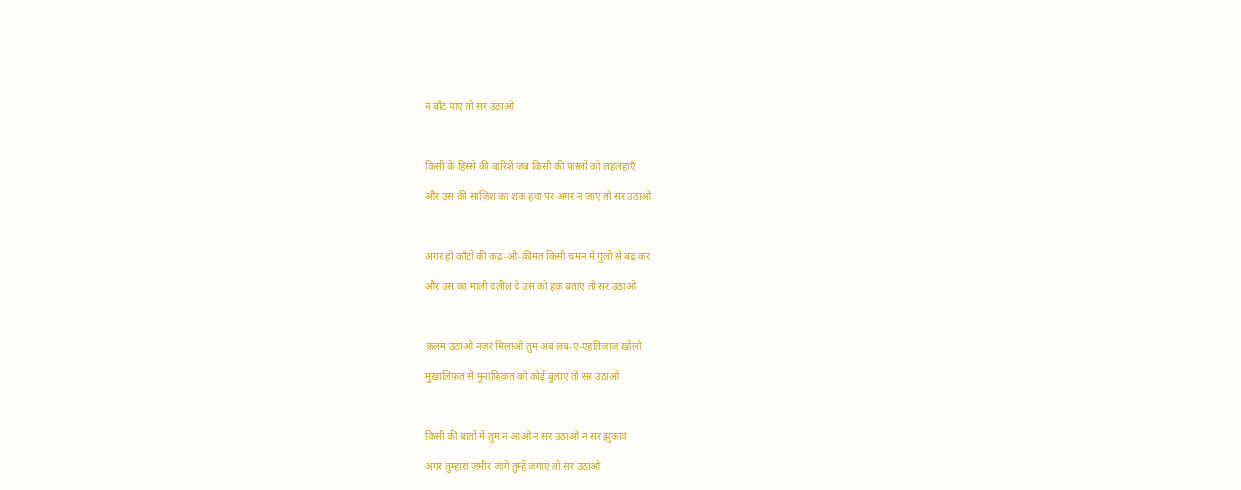न बाँट पाए तो सर उठाओ



किसी के हिस्से की बारिशें जब किसी की फ़स्लों को लहलहाएँ

और उस की साज़िश का शक हवा पर अगर न जाए तो सर उठाओ



अगर हो काँटों की क़द्र-ओ-क़ीमत किसी चमन में गुलों से बढ़ कर

और उस का माली दलील दे उस को हक़ बताए तो सर उठाओ



क़लम उठाओ नज़र मिलाओ तुम अब लब-ए-एहतिजाज खोलो

मुख़ालिफ़त से मुनाफ़िक़त को कोई बुलाए तो सर उठाओ



किसी की बातों में तुम न आओ न सर उठाओ न सर झुकाव

अगर तुम्हारा ज़मीर जागे तुम्हें जगाए तो सर उठाओ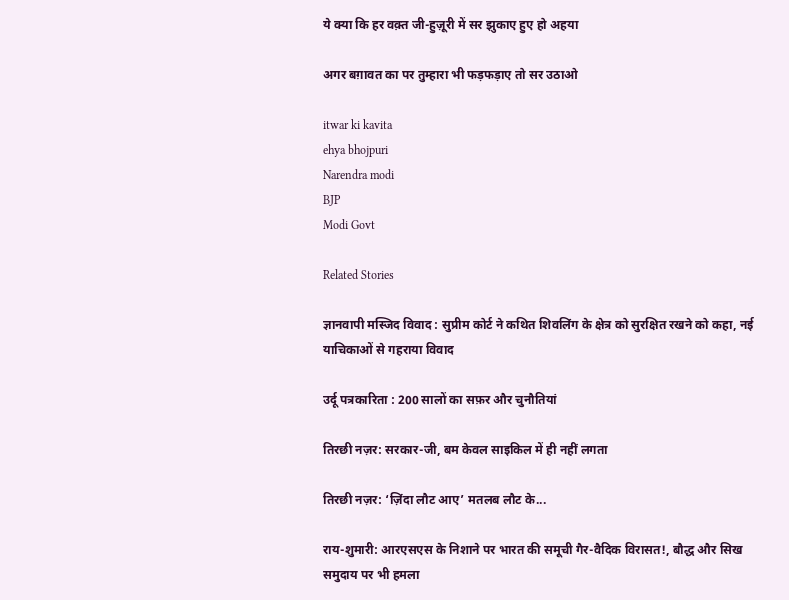ये क्या कि हर वक़्त जी-हुज़ूरी में सर झुकाए हुए हो अहया

अगर बग़ावत का पर तुम्हारा भी फड़फड़ाए तो सर उठाओ

itwar ki kavita
ehya bhojpuri
Narendra modi
BJP
Modi Govt

Related Stories

ज्ञानवापी मस्जिद विवाद : सुप्रीम कोर्ट ने कथित शिवलिंग के क्षेत्र को सुरक्षित रखने को कहा, नई याचिकाओं से गहराया विवाद

उर्दू पत्रकारिता : 200 सालों का सफ़र और चुनौतियां

तिरछी नज़र: सरकार-जी, बम केवल साइकिल में ही नहीं लगता

तिरछी नज़र: ‘ज़िंदा लौट आए’ मतलब लौट के...

राय-शुमारी: आरएसएस के निशाने पर भारत की समूची गैर-वैदिक विरासत!, बौद्ध और सिख समुदाय पर भी हमला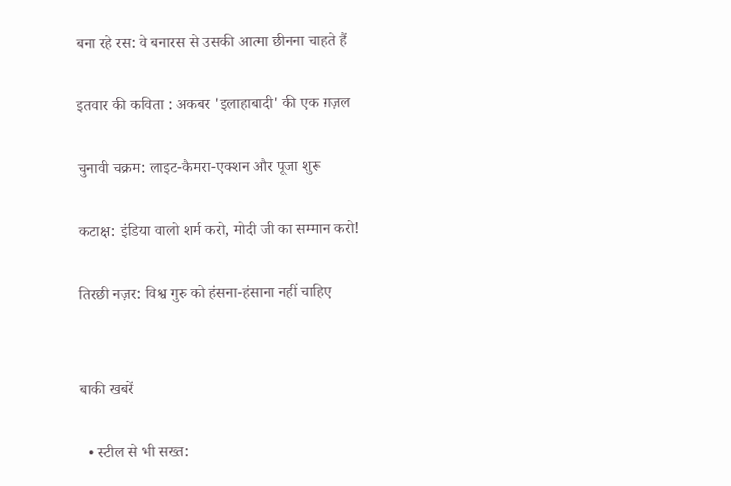बना रहे रस: वे बनारस से उसकी आत्मा छीनना चाहते हैं

इतवार की कविता : अकबर 'इलाहाबादी' की एक ग़ज़ल

चुनावी चक्रम: लाइट-कैमरा-एक्शन और पूजा शुरू

कटाक्ष: इंडिया वालो शर्म करो, मोदी जी का सम्मान करो!

तिरछी नज़र: विश्व गुरु को हंसना-हंसाना नहीं चाहिए


बाकी खबरें

  • स्टील से भी सख्त: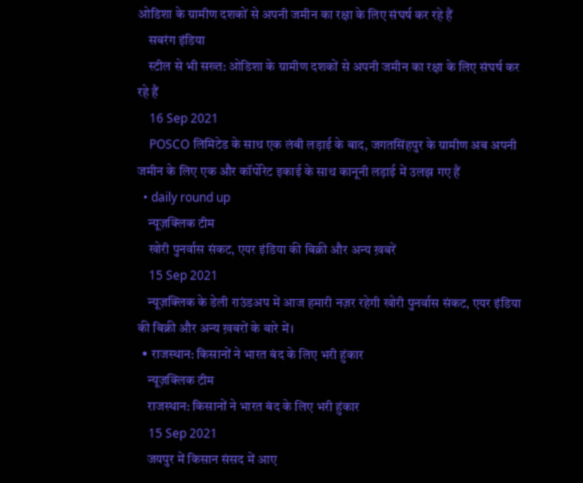ओडिशा के ग्रामीण दशकों से अपनी जमीन का रक्षा के लिए संघर्ष कर रहे हैं
    सबरंग इंडिया
    स्टील से भी सख्त: ओडिशा के ग्रामीण दशकों से अपनी जमीन का रक्षा के लिए संघर्ष कर रहे हैं
    16 Sep 2021
    POSCO लिमिटेड के साथ एक लंबी लड़ाई के बाद, जगतसिंहपुर के ग्रामीण अब अपनी जमीन के लिए एक और कॉर्पोरेट इकाई के साथ कानूनी लड़ाई में उलझ गए हैं
  • daily round up
    न्यूज़क्लिक टीम
    खोरी पुनर्वास संकट, एयर इंडिया की बिक्री और अन्य ख़बरें
    15 Sep 2021
    न्यूज़क्लिक के डेली राउंडअप में आज हमारी नज़र रहेगी खोरी पुनर्वास संकट, एयर इंडिया की बिक्री और अन्य ख़बरों के बारे में।
  • राजस्थान: किसानों ने भारत बंद के लिए भरी हुंकार
    न्यूज़क्लिक टीम
    राजस्थान: किसानों ने भारत बंद के लिए भरी हुंकार
    15 Sep 2021
    जयपुर में किसान संसद में आए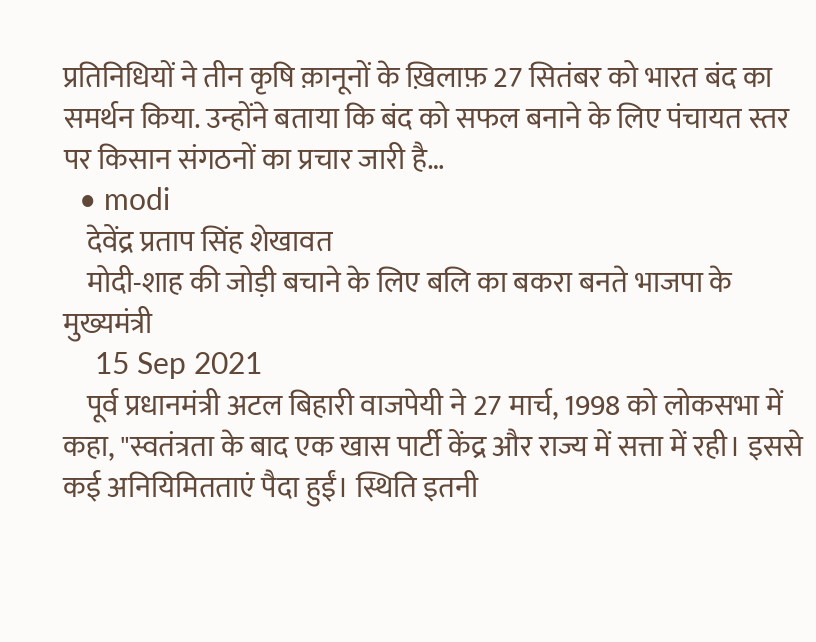प्रतिनिधियों ने तीन कृषि क़ानूनों के ख़िलाफ़ 27 सितंबर को भारत बंद का समर्थन किया. उन्होंने बताया कि बंद को सफल बनाने के लिए पंचायत स्तर पर किसान संगठनों का प्रचार जारी है…
  • modi
    देवेंद्र प्रताप सिंह शेखावत
    मोदी-शाह की जोड़ी बचाने के लिए बलि का बकरा बनते भाजपा के मुख्यमंत्री
    15 Sep 2021
    पूर्व प्रधानमंत्री अटल बिहारी वाजपेयी ने 27 मार्च, 1998 को लोकसभा में कहा, "स्वतंत्रता के बाद एक खास पार्टी केंद्र और राज्य में सत्ता में रही। इससे कई अनियिमितताएं पैदा हुईं। स्थिति इतनी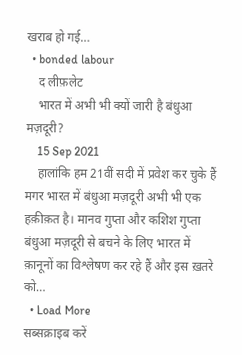खराब हो गई…
  • bonded labour
    द लीफ़लेट
    भारत में अभी भी क्यों जारी है बंधुआ मज़दूरी?
    15 Sep 2021
    हालांकि हम 21वीं सदी में प्रवेश कर चुके हैं मगर भारत में बंधुआ मज़दूरी अभी भी एक हक़ीक़त है। मानव गुप्ता और कशिश गुप्ता बंधुआ मज़दूरी से बचने के लिए भारत में क़ानूनों का विश्लेषण कर रहे हैं और इस ख़तरे को…
  • Load More
सब्सक्राइब करें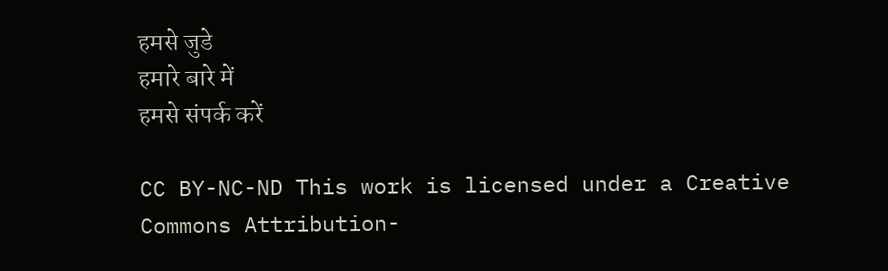हमसे जुडे
हमारे बारे में
हमसे संपर्क करें

CC BY-NC-ND This work is licensed under a Creative Commons Attribution-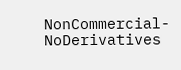NonCommercial-NoDerivatives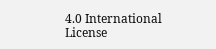4.0 International License